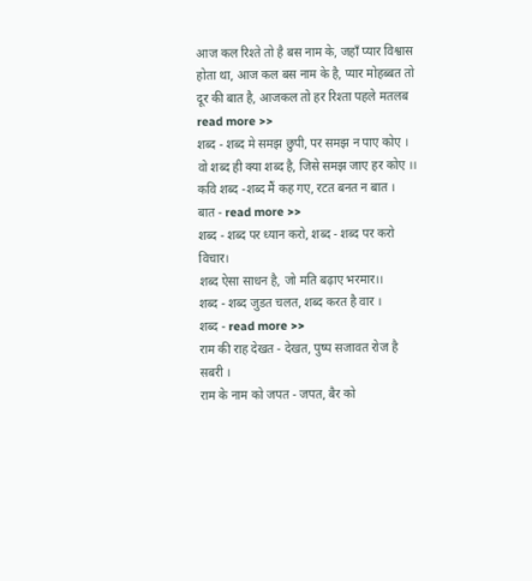आज कल रिश्ते तो है बस नाम के, जहाँ प्यार विश्वास होता था, आज कल बस नाम के है, प्यार मोहब्बत तो दूर की बात है, आजकल तो हर रिश्ता पहले मतलब read more >>
शब्द - शब्द मे समझ छुपी, पर समझ न पाए कोए ।
वो शब्द ही क्या शब्द है, जिसे समझ जाए हर कोए ।।
कवि शब्द -शब्द मैं कह गए, रटत बनत न बात ।
बात - read more >>
शब्द - शब्द पर ध्यान करो, शब्द - शब्द पर करो विचार।
शब्द ऐसा साधन है, जो मति बढ़ाए भरमार।।
शब्द - शब्द जुडत चलत, शब्द करत है वार ।
शब्द - read more >>
राम की राह देखत - देखत, पुष्प सजावत रोज है सबरी ।
राम के नाम को जपत - जपत, बैर को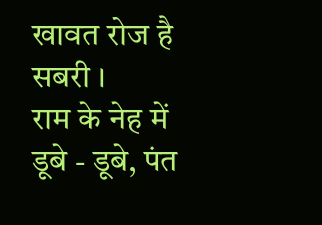खावत रोज है सबरी ।
राम के नेह में डूबे - डूबे, पंत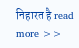निहारत है read more >>